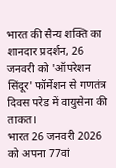भारत की सैन्य शक्ति का शानदार प्रदर्शन, 26 जनवरी को 'ऑपरेशन सिंदूर' फॉर्मेशन से गणतंत्र दिवस परेड में वायुसेना की ताकत।
भारत 26 जनवरी 2026 को अपना 77वां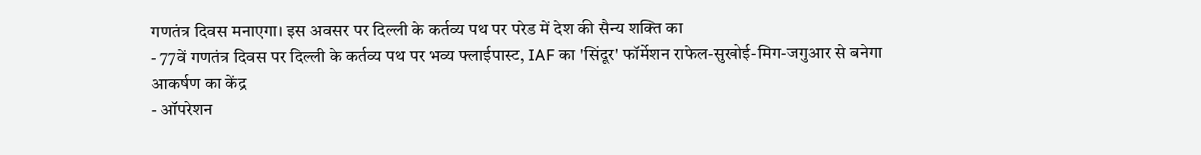गणतंत्र दिवस मनाएगा। इस अवसर पर दिल्ली के कर्तव्य पथ पर परेड में देश की सैन्य शक्ति का
- 77वें गणतंत्र दिवस पर दिल्ली के कर्तव्य पथ पर भव्य फ्लाईपास्ट, IAF का 'सिंदूर' फॉर्मेशन राफेल-सुखोई-मिग-जगुआर से बनेगा आकर्षण का केंद्र
- ऑपरेशन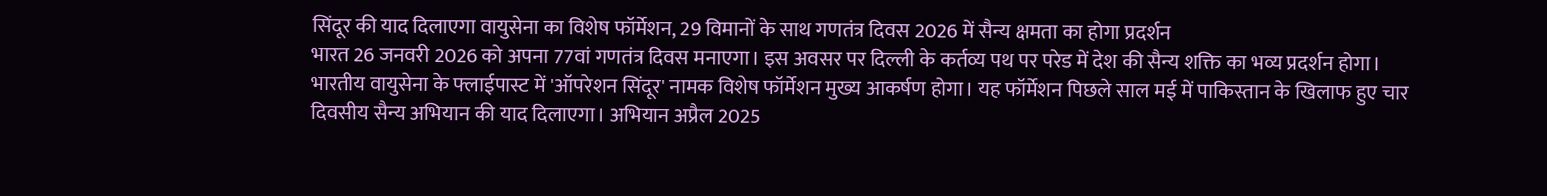सिंदूर की याद दिलाएगा वायुसेना का विशेष फॉर्मेशन, 29 विमानों के साथ गणतंत्र दिवस 2026 में सैन्य क्षमता का होगा प्रदर्शन
भारत 26 जनवरी 2026 को अपना 77वां गणतंत्र दिवस मनाएगा। इस अवसर पर दिल्ली के कर्तव्य पथ पर परेड में देश की सैन्य शक्ति का भव्य प्रदर्शन होगा। भारतीय वायुसेना के फ्लाईपास्ट में 'ऑपरेशन सिंदूर' नामक विशेष फॉर्मेशन मुख्य आकर्षण होगा। यह फॉर्मेशन पिछले साल मई में पाकिस्तान के खिलाफ हुए चार दिवसीय सैन्य अभियान की याद दिलाएगा। अभियान अप्रैल 2025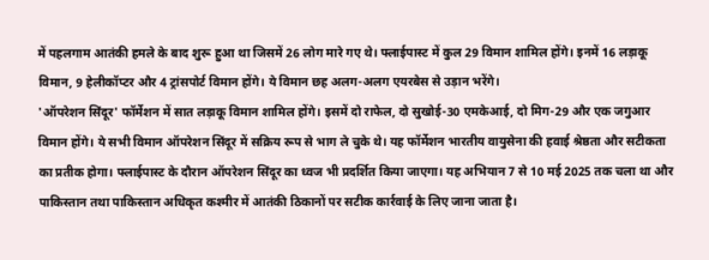में पहलगाम आतंकी हमले के बाद शुरू हुआ था जिसमें 26 लोग मारे गए थे। फ्लाईपास्ट में कुल 29 विमान शामिल होंगे। इनमें 16 लड़ाकू विमान, 9 हेलीकॉप्टर और 4 ट्रांसपोर्ट विमान होंगे। ये विमान छह अलग-अलग एयरबेस से उड़ान भरेंगे।
'ऑपरेशन सिंदूर' फॉर्मेशन में सात लड़ाकू विमान शामिल होंगे। इसमें दो राफेल, दो सुखोई-30 एमकेआई, दो मिग-29 और एक जगुआर विमान होंगे। ये सभी विमान ऑपरेशन सिंदूर में सक्रिय रूप से भाग ले चुके थे। यह फॉर्मेशन भारतीय वायुसेना की हवाई श्रेष्ठता और सटीकता का प्रतीक होगा। फ्लाईपास्ट के दौरान ऑपरेशन सिंदूर का ध्वज भी प्रदर्शित किया जाएगा। यह अभियान 7 से 10 मई 2025 तक चला था और पाकिस्तान तथा पाकिस्तान अधिकृत कश्मीर में आतंकी ठिकानों पर सटीक कार्रवाई के लिए जाना जाता है।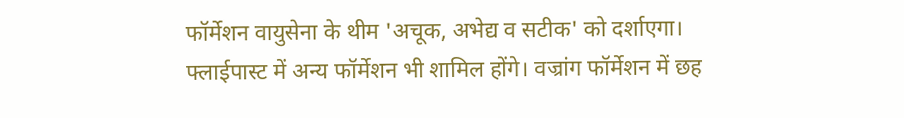फॉर्मेशन वायुसेना के थीम 'अचूक, अभेद्य व सटीक' को दर्शाएगा।
फ्लाईपास्ट में अन्य फॉर्मेशन भी शामिल होंगे। वज्रांग फॉर्मेशन में छह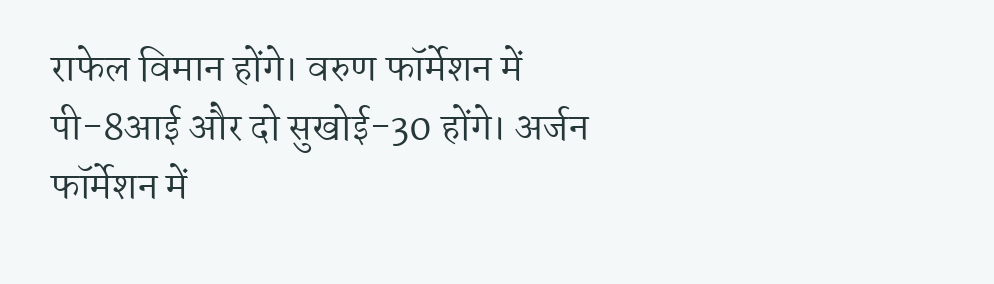राफेल विमान होंगे। वरुण फॉर्मेशन में पी-8आई और दो सुखोई-30 होंगे। अर्जन फॉर्मेशन में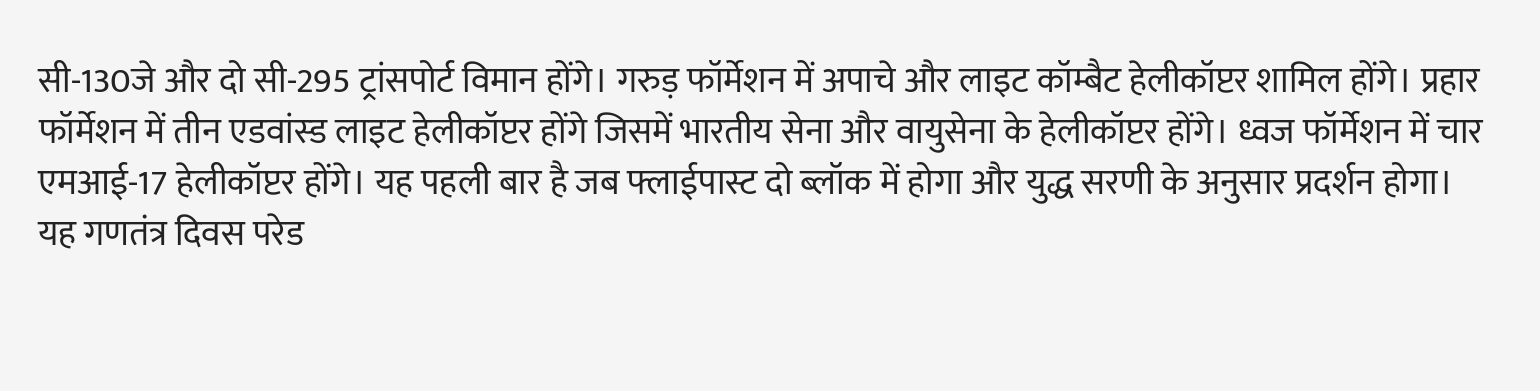सी-130जे और दो सी-295 ट्रांसपोर्ट विमान होंगे। गरुड़ फॉर्मेशन में अपाचे और लाइट कॉम्बैट हेलीकॉप्टर शामिल होंगे। प्रहार फॉर्मेशन में तीन एडवांस्ड लाइट हेलीकॉप्टर होंगे जिसमें भारतीय सेना और वायुसेना के हेलीकॉप्टर होंगे। ध्वज फॉर्मेशन में चार एमआई-17 हेलीकॉप्टर होंगे। यह पहली बार है जब फ्लाईपास्ट दो ब्लॉक में होगा और युद्ध सरणी के अनुसार प्रदर्शन होगा।
यह गणतंत्र दिवस परेड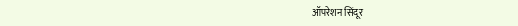ऑपरेशन सिंदूर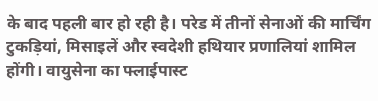के बाद पहली बार हो रही है। परेड में तीनों सेनाओं की मार्चिंग टुकड़ियां, मिसाइलें और स्वदेशी हथियार प्रणालियां शामिल होंगी। वायुसेना का फ्लाईपास्ट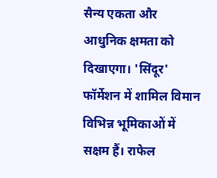सैन्य एकता और आधुनिक क्षमता को दिखाएगा। 'सिंदूर' फॉर्मेशन में शामिल विमान विभिन्न भूमिकाओं में सक्षम हैं। राफेल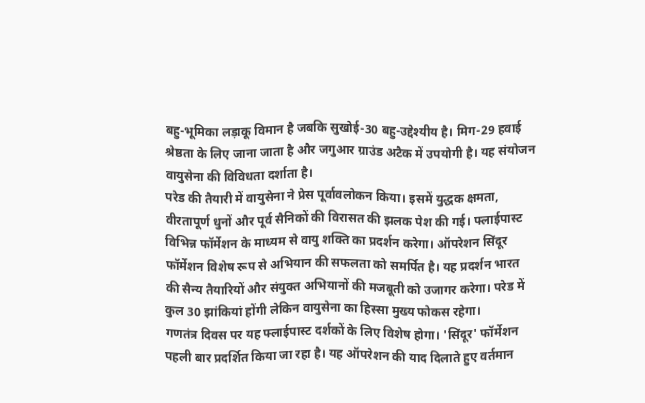बहु-भूमिका लड़ाकू विमान है जबकि सुखोई-30 बहु-उद्देश्यीय है। मिग-29 हवाई श्रेष्ठता के लिए जाना जाता है और जगुआर ग्राउंड अटैक में उपयोगी है। यह संयोजन वायुसेना की विविधता दर्शाता है।
परेड की तैयारी में वायुसेना ने प्रेस पूर्वावलोकन किया। इसमें युद्धक क्षमता, वीरतापूर्ण धुनों और पूर्व सैनिकों की विरासत की झलक पेश की गई। फ्लाईपास्ट विभिन्न फॉर्मेशन के माध्यम से वायु शक्ति का प्रदर्शन करेगा। ऑपरेशन सिंदूर फॉर्मेशन विशेष रूप से अभियान की सफलता को समर्पित है। यह प्रदर्शन भारत की सैन्य तैयारियों और संयुक्त अभियानों की मजबूती को उजागर करेगा। परेड में कुल 30 झांकियां होंगी लेकिन वायुसेना का हिस्सा मुख्य फोकस रहेगा।
गणतंत्र दिवस पर यह फ्लाईपास्ट दर्शकों के लिए विशेष होगा। 'सिंदूर' फॉर्मेशन पहली बार प्रदर्शित किया जा रहा है। यह ऑपरेशन की याद दिलाते हुए वर्तमान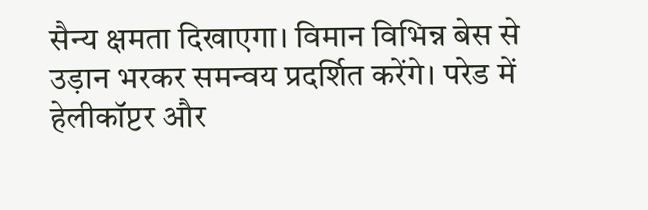सैन्य क्षमता दिखाएगा। विमान विभिन्न बेस से उड़ान भरकर समन्वय प्रदर्शित करेंगे। परेड में हेलीकॉप्टर और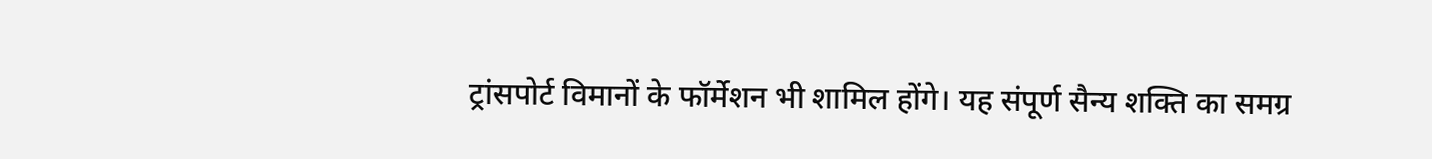ट्रांसपोर्ट विमानों के फॉर्मेशन भी शामिल होंगे। यह संपूर्ण सैन्य शक्ति का समग्र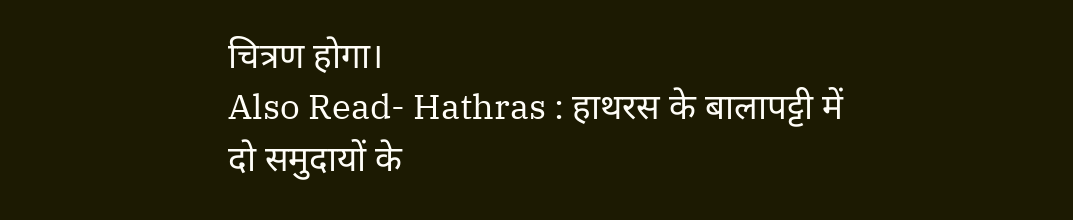चित्रण होगा।
Also Read- Hathras : हाथरस के बालापट्टी में दो समुदायों के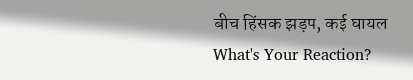बीच हिंसक झड़प, कई घायल
What's Your Reaction?